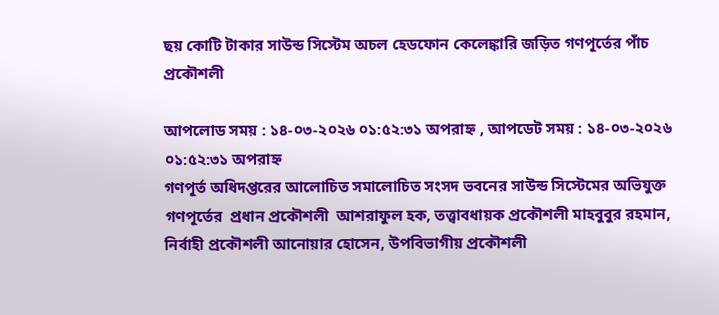ছয় কোটি টাকার সাউন্ড সিস্টেম অচল হেডফোন কেলেঙ্কারি জড়িত গণপূর্তের পাঁচ প্রকৌশলী

আপলোড সময় : ১৪-০৩-২০২৬ ০১:৫২:৩১ অপরাহ্ন , আপডেট সময় : ১৪-০৩-২০২৬ ০১:৫২:৩১ অপরাহ্ন
গণপূর্ত অধিদপ্তরের আলোচিত সমালোচিত সংসদ ভবনের সাউন্ড সিস্টেমের অভিযুক্ত গণপূর্তের  প্রধান প্রকৌশলী  আশরাফুল হক, তত্ত্বাবধায়ক প্রকৌশলী মাহবুবুর রহমান, নির্বাহী প্রকৌশলী আনোয়ার হোসেন, উপবিভাগীয় প্রকৌশলী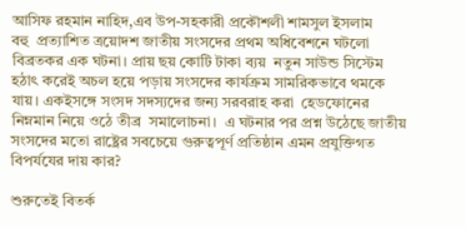আসিফ রহমান নাহিদ,এব উপ-সহকারী প্রকৌশলী শামসুল ইসলাম
বহু  প্রত্যাশিত ত্রয়োদশ জাতীয় সংসদের প্রথম অধিবেশনে ঘটলো বিব্রতকর এক ঘটনা। প্রায় ছয় কোটি টাকা ব্যয়  নতুন সাউন্ড সিস্টেম হঠাৎ করেই অচল হয়ে পড়ায় সংসদের কার্যক্রম সামরিকভাবে থমকে যায়। একইসঙ্গে সংসদ সদস্যদের জন্য সরবরাহ করা  হেডফোনের নিম্নমান নিয়ে ওঠে তীব্র  সমালোচনা।  এ ঘটনার পর প্রশ্ন উঠেছে জাতীয় সংসদের মতো রাষ্ট্রের সবচেয়ে গুরুত্বপূর্ণ প্রতিষ্ঠান এমন প্রযুক্তিগত বিপর্যযের দায় কার?

শুরুতেই বিতর্ক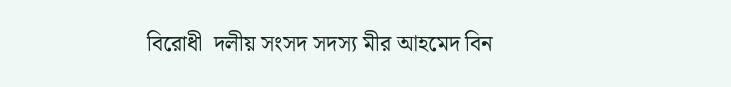বিরোধী  দলীয় সংসদ সদস্য মীর আহমেদ বিন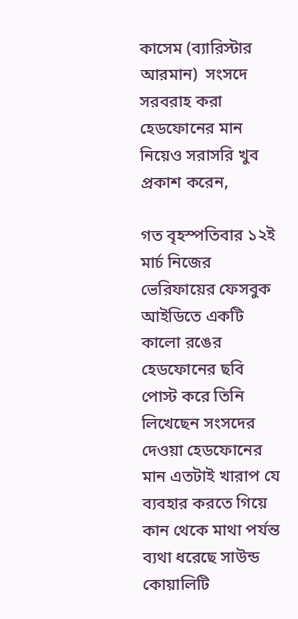কাসেম (ব্যারিস্টার আরমান)  সংসদে সরবরাহ করা হেডফোনের মান নিয়েও সরাসরি খুব প্রকাশ করেন,

গত বৃহস্পতিবার ১২ই মার্চ নিজের ভেরিফায়ের ফেসবুক আইডিতে একটি কালো রঙের হেডফোনের ছবি পোস্ট করে তিনি লিখেছেন সংসদের দেওয়া হেডফোনের মান এতটাই খারাপ যে ব্যবহার করতে গিয়ে কান থেকে মাথা পর্যন্ত ব্যথা ধরেছে সাউন্ড কোয়ালিটি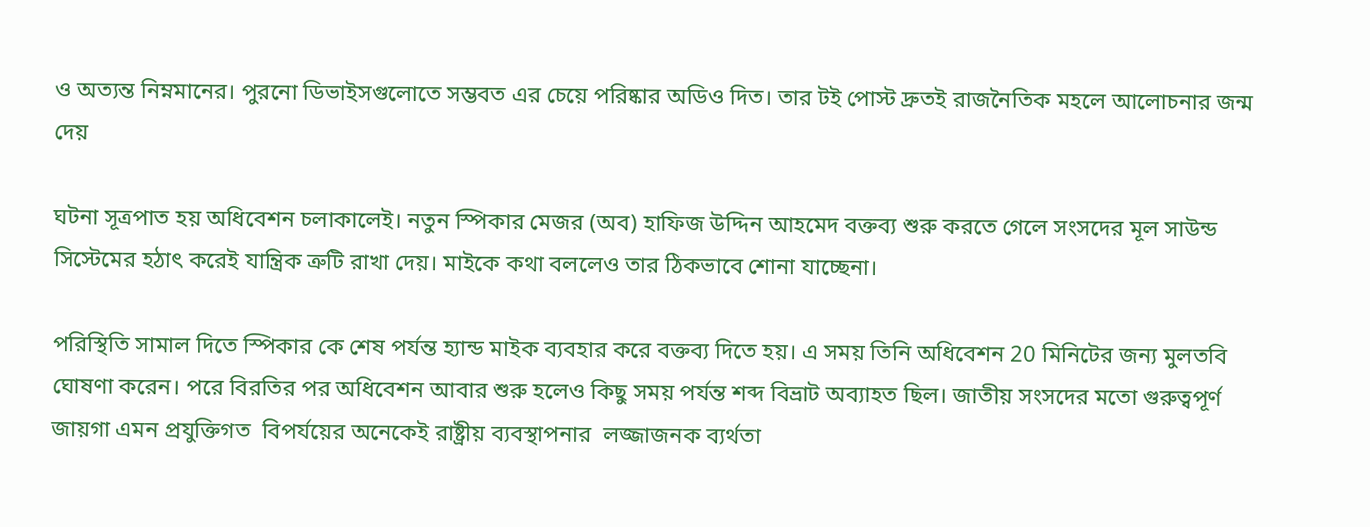ও অত্যন্ত নিম্নমানের। পুরনো ডিভাইসগুলোতে সম্ভবত এর চেয়ে পরিষ্কার অডিও দিত। তার টই পোস্ট দ্রুতই রাজনৈতিক মহলে আলোচনার জন্ম দেয়

ঘটনা সূত্রপাত হয় অধিবেশন চলাকালেই। নতুন স্পিকার মেজর (অব) হাফিজ উদ্দিন আহমেদ বক্তব্য শুরু করতে গেলে সংসদের মূল সাউন্ড সিস্টেমের হঠাৎ করেই যান্ত্রিক ত্রুটি রাখা দেয়। মাইকে কথা বললেও তার ঠিকভাবে শোনা যাচ্ছেনা।

পরিস্থিতি সামাল দিতে স্পিকার কে শেষ পর্যন্ত হ্যান্ড মাইক ব্যবহার করে বক্তব্য দিতে হয়। এ সময় তিনি অধিবেশন 20 মিনিটের জন্য মুলতবি ঘোষণা করেন। পরে বিরতির পর অধিবেশন আবার শুরু হলেও কিছু সময় পর্যন্ত শব্দ বিভ্রাট অব্যাহত ছিল। জাতীয় সংসদের মতো গুরুত্বপূর্ণ জায়গা এমন প্রযুক্তিগত  বিপর্যয়ের অনেকেই রাষ্ট্রীয় ব্যবস্থাপনার  লজ্জাজনক ব্যর্থতা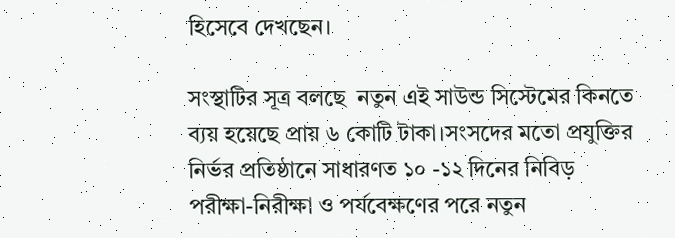হিসেবে দেখছেন।

সংস্থাটির সূত্র বলছে  নতুন এই সাউন্ড সিস্টেমের কিনতে ব্যয় হয়েছে প্রায় ৬ কোটি টাকা।সংসদের মতো প্রযুক্তির নির্ভর প্রতিষ্ঠানে সাধারণত ১০ -১২ দিনের নিবিড় পরীক্ষা-নিরীক্ষা ও পর্যবেক্ষণের পরে নতুন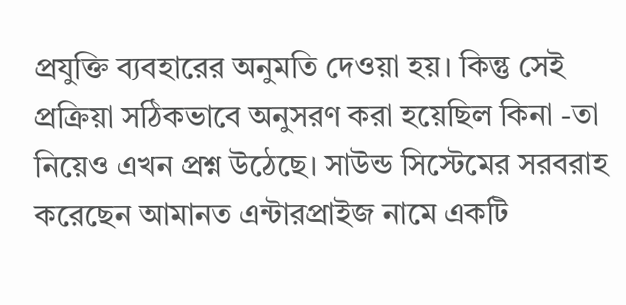প্রযুক্তি ব্যবহারের অনুমতি দেওয়া হয়। কিন্তু সেই প্রক্রিয়া সঠিকভাবে অনুসরণ করা হয়েছিল কিনা -তা  নিয়েও এখন প্রশ্ন উঠেছে। সাউন্ড সিস্টেমের সরবরাহ করেছেন আমানত এন্টারপ্রাইজ নামে একটি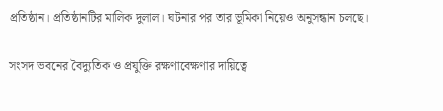প্রতিষ্ঠান। প্রতিষ্ঠানটির মালিক দুলাল। ঘটনার পর তার ভূমিকা নিয়েও অনুসন্ধান চলছে।

সংসদ ভবনের বৈদ্যুতিক ও প্রযুক্তি রক্ষণাবেক্ষণার দায়িত্বে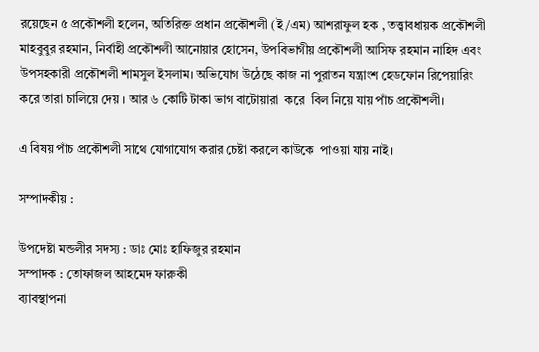রয়েছেন ৫ প্রকৌশলী হলেন, অতিরিক্ত প্রধান প্রকৌশলী (ই/এম) আশরাফুল হক , তত্ত্বাবধায়ক প্রকৌশলী মাহবুবুর রহমান, নির্বাহী প্রকৌশলী আনোয়ার হোসেন, উপবিভাগীয় প্রকৌশলী আসিফ রহমান নাহিদ এবং উপসহকারী প্রকৌশলী শামসুল ইসলাম। অভিযোগ উঠেছে কাজ না পুরাতন যন্ত্রাংশ হেডফোন রিপেয়ারিং করে তারা চালিয়ে দেয় । আর ৬ কোটি টাকা ভাগ বাটোয়ারা  করে  বিল নিয়ে যায় পাঁচ প্রকৌশলী।

এ বিষয় পাঁচ প্রকৌশলী সাথে যোগাযোগ করার চেষ্টা করলে কাউকে  পাওয়া যায় নাই।

সম্পাদকীয় :

উপদেষ্টা মন্ডলীর সদস্য : ডাঃ মোঃ হাফিজুর রহমান
সম্পাদক : তোফাজল আহমেদ ফারুকী
ব্যাবস্থাপনা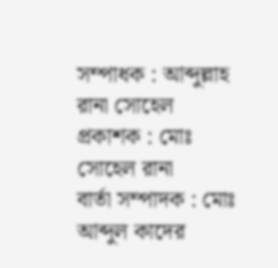সম্পাধক : আব্দুল্লাহ রানা সোহেল
প্রকাশক : মোঃ সোহেল রানা
বার্তা সম্পাদক : মোঃ আব্দুল কাদের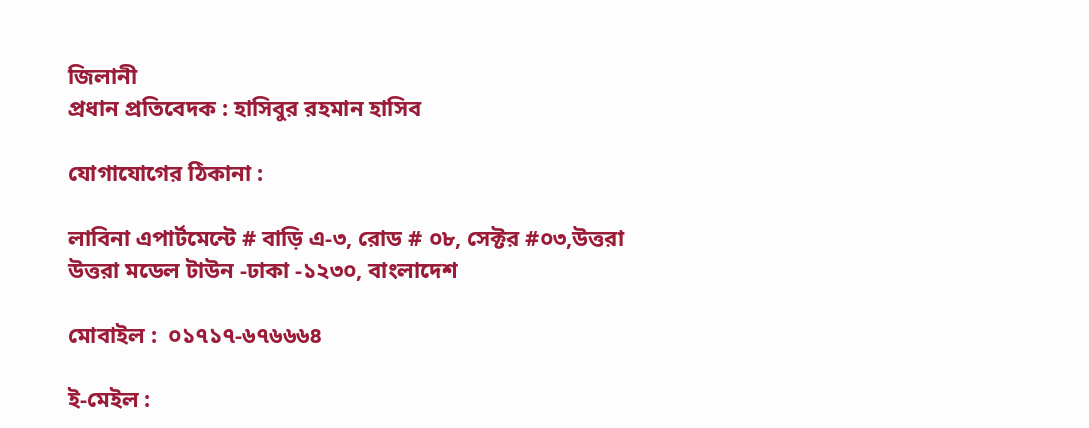জিলানী
প্রধান প্রতিবেদক : হাসিবুর রহমান হাসিব

যোগাযোগের ঠিকানা :

লাবিনা এপার্টমেন্টে # বাড়ি এ-৩, রোড # ০৮, সেক্টর #০৩,উত্তরা
উত্তরা মডেল টাউন -ঢাকা -১২৩০, বাংলাদেশ

মোবাইল :  ০১৭১৭-৬৭৬৬৬৪

ই-মেইল :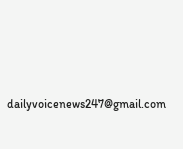dailyvoicenews247@gmail.com